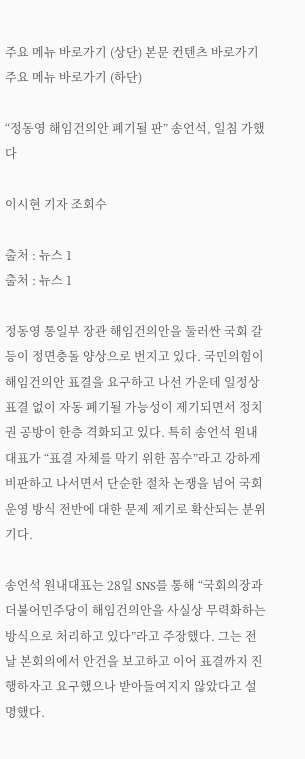주요 메뉴 바로가기 (상단) 본문 컨텐츠 바로가기 주요 메뉴 바로가기 (하단)

“정동영 해임건의안 폐기될 판” 송언석, 일침 가했다

이시현 기자 조회수

출처 : 뉴스 1
출처 : 뉴스 1

정동영 통일부 장관 해임건의안을 둘러싼 국회 갈등이 정면충돌 양상으로 번지고 있다. 국민의힘이 해임건의안 표결을 요구하고 나선 가운데 일정상 표결 없이 자동 폐기될 가능성이 제기되면서 정치권 공방이 한층 격화되고 있다. 특히 송언석 원내대표가 “표결 자체를 막기 위한 꼼수”라고 강하게 비판하고 나서면서 단순한 절차 논쟁을 넘어 국회 운영 방식 전반에 대한 문제 제기로 확산되는 분위기다.

송언석 원내대표는 28일 SNS를 통해 “국회의장과 더불어민주당이 해임건의안을 사실상 무력화하는 방식으로 처리하고 있다”라고 주장했다. 그는 전날 본회의에서 안건을 보고하고 이어 표결까지 진행하자고 요구했으나 받아들여지지 않았다고 설명했다.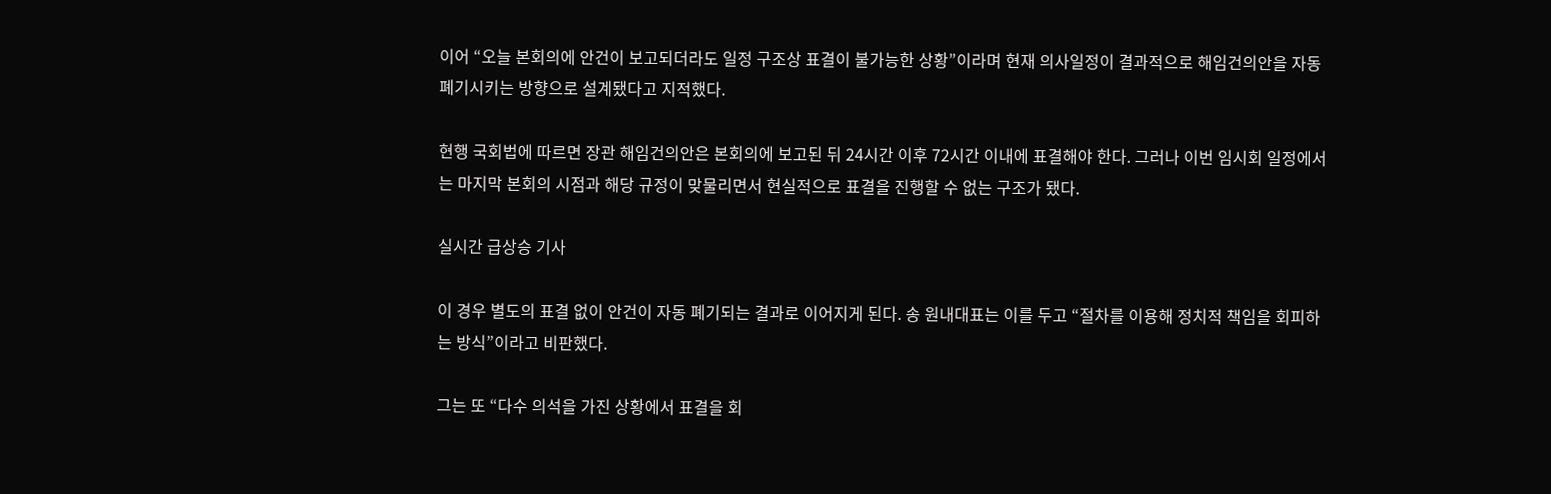이어 “오늘 본회의에 안건이 보고되더라도 일정 구조상 표결이 불가능한 상황”이라며 현재 의사일정이 결과적으로 해임건의안을 자동 폐기시키는 방향으로 설계됐다고 지적했다.

현행 국회법에 따르면 장관 해임건의안은 본회의에 보고된 뒤 24시간 이후 72시간 이내에 표결해야 한다. 그러나 이번 임시회 일정에서는 마지막 본회의 시점과 해당 규정이 맞물리면서 현실적으로 표결을 진행할 수 없는 구조가 됐다.

실시간 급상승 기사

이 경우 별도의 표결 없이 안건이 자동 폐기되는 결과로 이어지게 된다. 송 원내대표는 이를 두고 “절차를 이용해 정치적 책임을 회피하는 방식”이라고 비판했다.

그는 또 “다수 의석을 가진 상황에서 표결을 회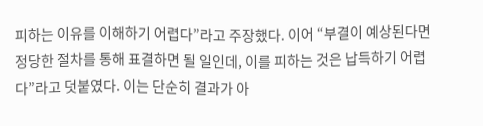피하는 이유를 이해하기 어렵다”라고 주장했다. 이어 “부결이 예상된다면 정당한 절차를 통해 표결하면 될 일인데, 이를 피하는 것은 납득하기 어렵다”라고 덧붙였다. 이는 단순히 결과가 아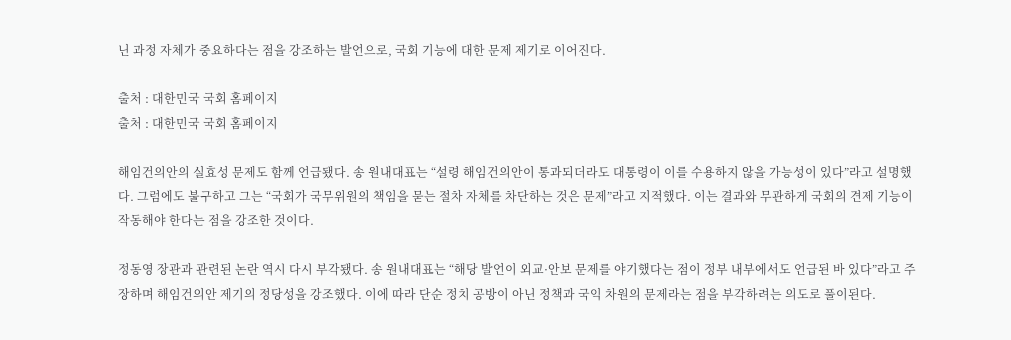닌 과정 자체가 중요하다는 점을 강조하는 발언으로, 국회 기능에 대한 문제 제기로 이어진다.

출처 : 대한민국 국회 홈페이지
출처 : 대한민국 국회 홈페이지

해임건의안의 실효성 문제도 함께 언급됐다. 송 원내대표는 “설령 해임건의안이 통과되더라도 대통령이 이를 수용하지 않을 가능성이 있다”라고 설명했다. 그럼에도 불구하고 그는 “국회가 국무위원의 책임을 묻는 절차 자체를 차단하는 것은 문제”라고 지적했다. 이는 결과와 무관하게 국회의 견제 기능이 작동해야 한다는 점을 강조한 것이다.

정동영 장관과 관련된 논란 역시 다시 부각됐다. 송 원내대표는 “해당 발언이 외교·안보 문제를 야기했다는 점이 정부 내부에서도 언급된 바 있다”라고 주장하며 해임건의안 제기의 정당성을 강조했다. 이에 따라 단순 정치 공방이 아닌 정책과 국익 차원의 문제라는 점을 부각하려는 의도로 풀이된다.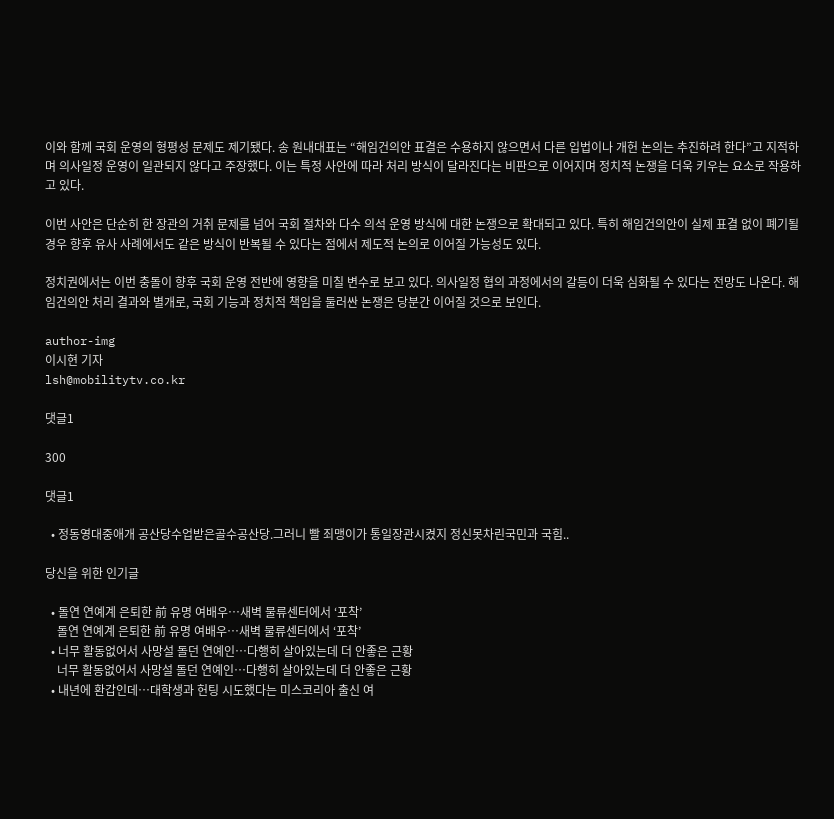이와 함께 국회 운영의 형평성 문제도 제기됐다. 송 원내대표는 “해임건의안 표결은 수용하지 않으면서 다른 입법이나 개헌 논의는 추진하려 한다”고 지적하며 의사일정 운영이 일관되지 않다고 주장했다. 이는 특정 사안에 따라 처리 방식이 달라진다는 비판으로 이어지며 정치적 논쟁을 더욱 키우는 요소로 작용하고 있다.

이번 사안은 단순히 한 장관의 거취 문제를 넘어 국회 절차와 다수 의석 운영 방식에 대한 논쟁으로 확대되고 있다. 특히 해임건의안이 실제 표결 없이 폐기될 경우 향후 유사 사례에서도 같은 방식이 반복될 수 있다는 점에서 제도적 논의로 이어질 가능성도 있다.

정치권에서는 이번 충돌이 향후 국회 운영 전반에 영향을 미칠 변수로 보고 있다. 의사일정 협의 과정에서의 갈등이 더욱 심화될 수 있다는 전망도 나온다. 해임건의안 처리 결과와 별개로, 국회 기능과 정치적 책임을 둘러싼 논쟁은 당분간 이어질 것으로 보인다.

author-img
이시현 기자
lsh@mobilitytv.co.kr

댓글1

300

댓글1

  • 정동영대중애개 공산당수업받은골수공산당.그러니 빨 죄맹이가 통일장관시켰지 정신못차린국민과 국힘..

당신을 위한 인기글

  • 돌연 연예계 은퇴한 前 유명 여배우…새벽 물류센터에서 ‘포착’
    돌연 연예계 은퇴한 前 유명 여배우…새벽 물류센터에서 ‘포착’
  • 너무 활동없어서 사망설 돌던 연예인…다행히 살아있는데 더 안좋은 근황
    너무 활동없어서 사망설 돌던 연예인…다행히 살아있는데 더 안좋은 근황
  • 내년에 환갑인데…대학생과 헌팅 시도했다는 미스코리아 출신 여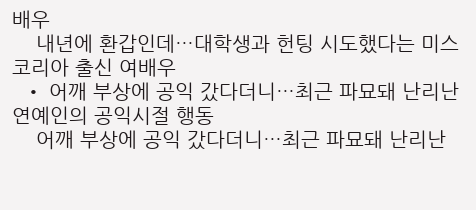배우
    내년에 환갑인데…대학생과 헌팅 시도했다는 미스코리아 출신 여배우
  • 어깨 부상에 공익 갔다더니…최근 파묘돼 난리난 연예인의 공익시절 행동
    어깨 부상에 공익 갔다더니…최근 파묘돼 난리난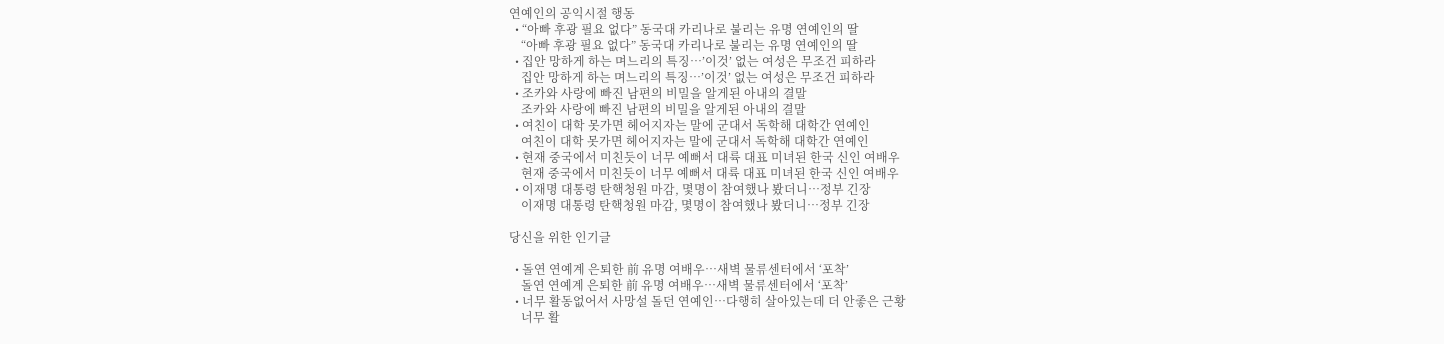연예인의 공익시절 행동
  • “아빠 후광 필요 없다” 동국대 카리나로 불리는 유명 연예인의 딸
    “아빠 후광 필요 없다” 동국대 카리나로 불리는 유명 연예인의 딸
  • 집안 망하게 하는 며느리의 특징…’이것’ 없는 여성은 무조건 피하라
    집안 망하게 하는 며느리의 특징…’이것’ 없는 여성은 무조건 피하라
  • 조카와 사랑에 빠진 남편의 비밀을 알게된 아내의 결말
    조카와 사랑에 빠진 남편의 비밀을 알게된 아내의 결말
  • 여친이 대학 못가면 헤어지자는 말에 군대서 독학해 대학간 연예인
    여친이 대학 못가면 헤어지자는 말에 군대서 독학해 대학간 연예인
  • 현재 중국에서 미친듯이 너무 예뻐서 대륙 대표 미녀된 한국 신인 여배우
    현재 중국에서 미친듯이 너무 예뻐서 대륙 대표 미녀된 한국 신인 여배우
  • 이재명 대통령 탄핵청원 마감, 몇명이 참여했나 봤더니…정부 긴장
    이재명 대통령 탄핵청원 마감, 몇명이 참여했나 봤더니…정부 긴장

당신을 위한 인기글

  • 돌연 연예계 은퇴한 前 유명 여배우…새벽 물류센터에서 ‘포착’
    돌연 연예계 은퇴한 前 유명 여배우…새벽 물류센터에서 ‘포착’
  • 너무 활동없어서 사망설 돌던 연예인…다행히 살아있는데 더 안좋은 근황
    너무 활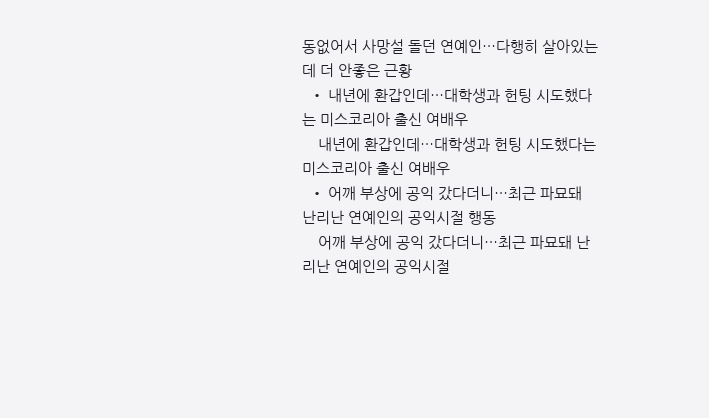동없어서 사망설 돌던 연예인…다행히 살아있는데 더 안좋은 근황
  • 내년에 환갑인데…대학생과 헌팅 시도했다는 미스코리아 출신 여배우
    내년에 환갑인데…대학생과 헌팅 시도했다는 미스코리아 출신 여배우
  • 어깨 부상에 공익 갔다더니…최근 파묘돼 난리난 연예인의 공익시절 행동
    어깨 부상에 공익 갔다더니…최근 파묘돼 난리난 연예인의 공익시절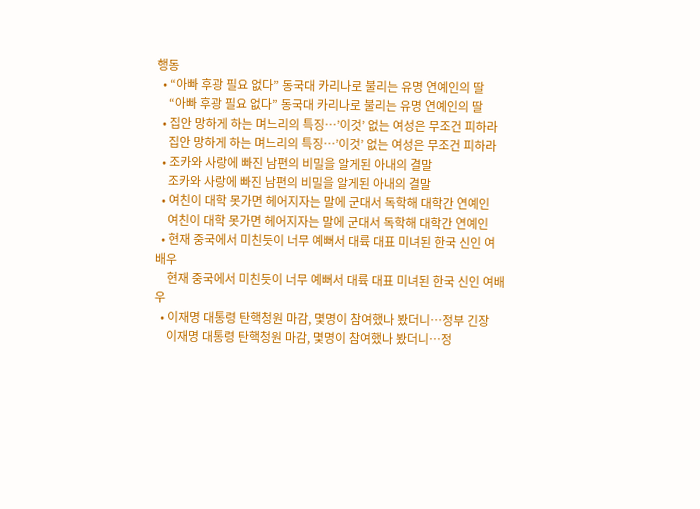행동
  • “아빠 후광 필요 없다” 동국대 카리나로 불리는 유명 연예인의 딸
    “아빠 후광 필요 없다” 동국대 카리나로 불리는 유명 연예인의 딸
  • 집안 망하게 하는 며느리의 특징…’이것’ 없는 여성은 무조건 피하라
    집안 망하게 하는 며느리의 특징…’이것’ 없는 여성은 무조건 피하라
  • 조카와 사랑에 빠진 남편의 비밀을 알게된 아내의 결말
    조카와 사랑에 빠진 남편의 비밀을 알게된 아내의 결말
  • 여친이 대학 못가면 헤어지자는 말에 군대서 독학해 대학간 연예인
    여친이 대학 못가면 헤어지자는 말에 군대서 독학해 대학간 연예인
  • 현재 중국에서 미친듯이 너무 예뻐서 대륙 대표 미녀된 한국 신인 여배우
    현재 중국에서 미친듯이 너무 예뻐서 대륙 대표 미녀된 한국 신인 여배우
  • 이재명 대통령 탄핵청원 마감, 몇명이 참여했나 봤더니…정부 긴장
    이재명 대통령 탄핵청원 마감, 몇명이 참여했나 봤더니…정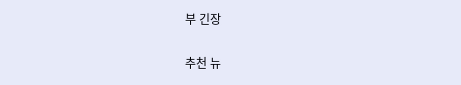부 긴장

추천 뉴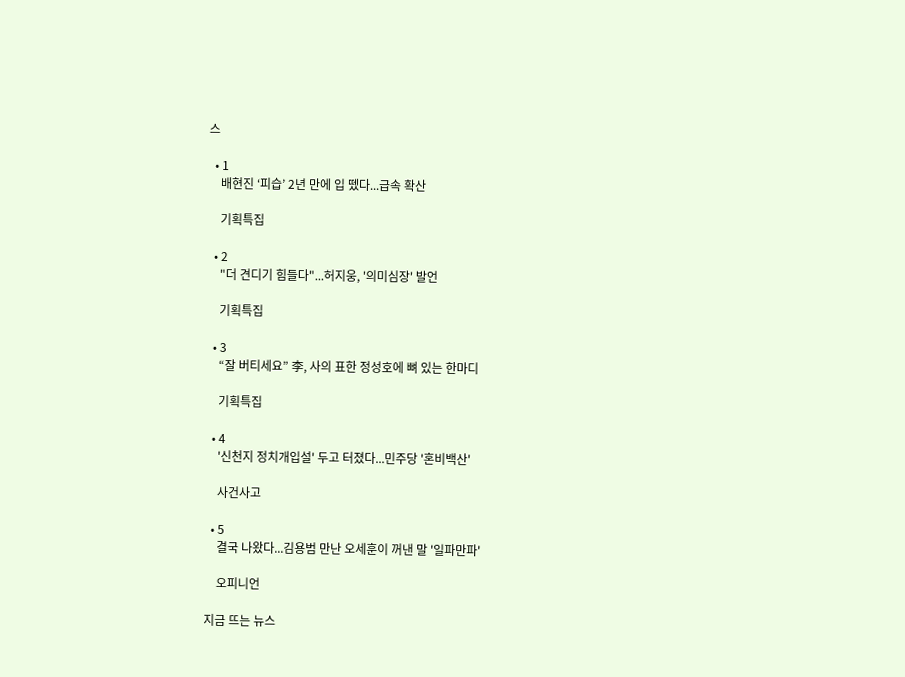스

  • 1
    배현진 ‘피습’ 2년 만에 입 뗐다...급속 확산

    기획특집

  • 2
    "더 견디기 힘들다"...허지웅, '의미심장' 발언

    기획특집

  • 3
    “잘 버티세요” 李, 사의 표한 정성호에 뼈 있는 한마디

    기획특집

  • 4
    '신천지 정치개입설' 두고 터졌다...민주당 '혼비백산'

    사건사고

  • 5
    결국 나왔다...김용범 만난 오세훈이 꺼낸 말 '일파만파'

    오피니언

지금 뜨는 뉴스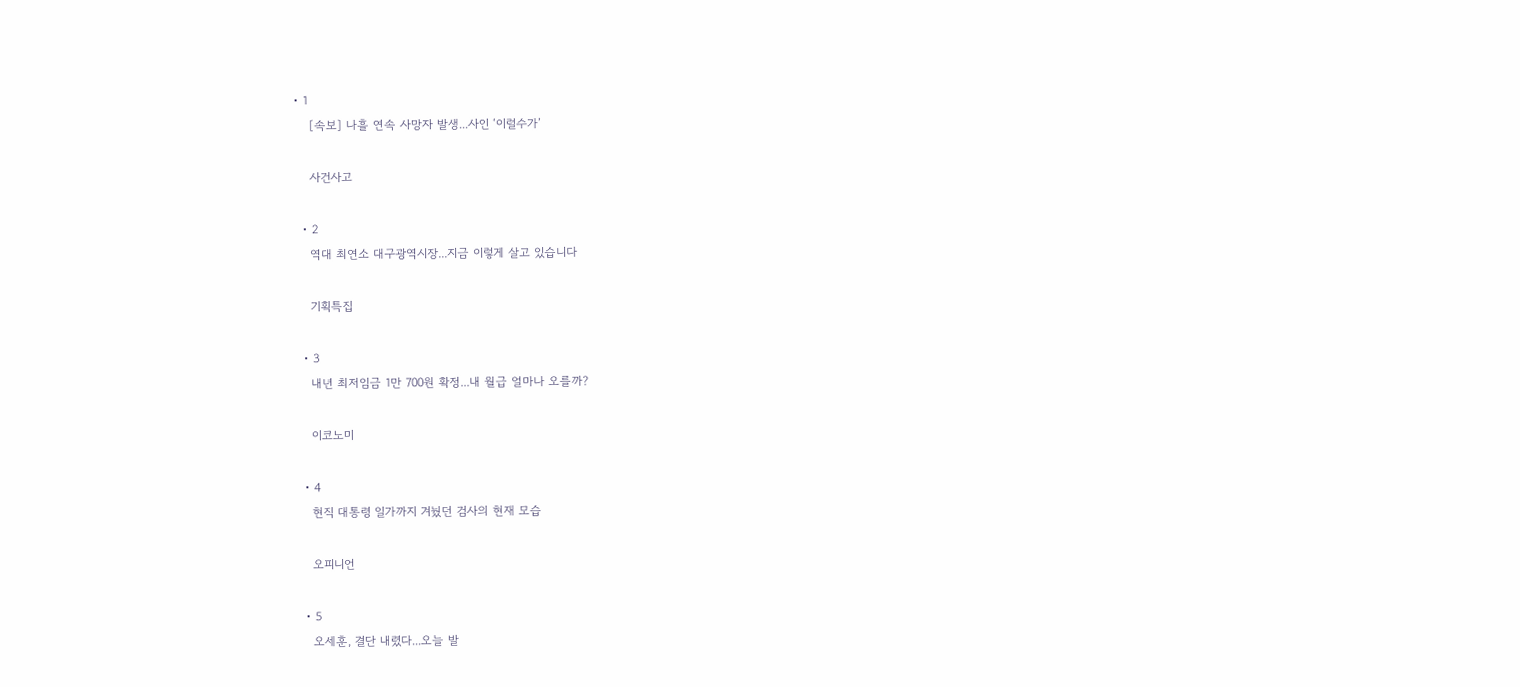• 1
    [속보] 나흘 연속 사망자 발생...사인 ‘이럴수가’

    사건사고

  • 2
    역대 최연소 대구광역시장...지금 이렇게 살고 있습니다

    기획특집

  • 3
    내년 최저임금 1만 700원 확정...내 월급 얼마나 오를까?

    이코노미

  • 4
    현직 대통령 일가까지 겨눴던 검사의 현재 모습

    오피니언

  • 5
    오세훈, 결단 내렸다...오늘 발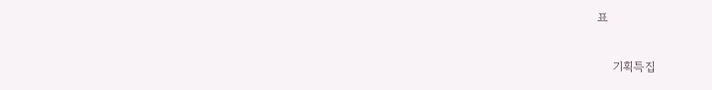표

    기획특집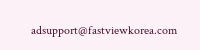adsupport@fastviewkorea.com